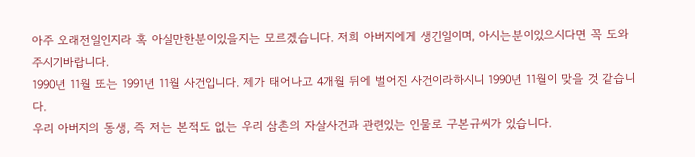아주 오래전일인지라 혹 아실만한분이있을지는 모르겠습니다. 저희 아버지에게 생긴일이며, 아시는분이있으시다면 꼭 도와주시기바랍니다.
1990년 11월 또는 1991년 11월 사건입니다. 제가 태어나고 4개월 뒤에 벌어진 사건이라하시니 1990년 11월이 맞을 것 같습니다.
우리 아버지의 동생, 즉 저는 본적도 없는 우리 삼촌의 자살사건과 관련있는 인물로 구본규씨가 있습니다.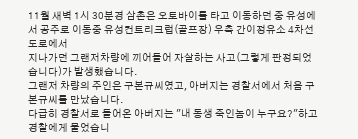11월 새벽 1시 30분경 삼촌은 오토바이를 타고 이동하던 중 유성에서 공주로 이동중 유성컨트리크럽(골프장) 우측 간이정유소 4차선 도로에서
지나가던 그랜저차량에 끼어들어 자살하는 사고(그렇게 판정되었습니다)가 발생했습니다.
그랜저 차량의 주인은 구본규씨였고, 아버지는 경찰서에서 처음 구본규씨를 만났습니다.
다급히 경찰서로 들어온 아버지는 "내 동생 죽인놈이 누구요?"하고 경찰에게 물었습니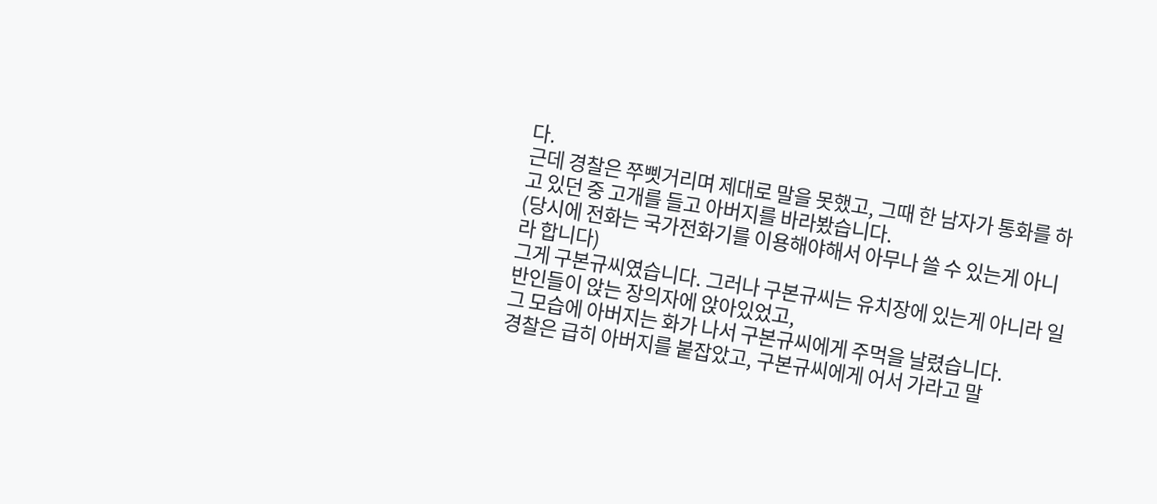다.
근데 경찰은 쭈삣거리며 제대로 말을 못했고, 그때 한 남자가 통화를 하고 있던 중 고개를 들고 아버지를 바라봤습니다.
(당시에 전화는 국가전화기를 이용해야해서 아무나 쓸 수 있는게 아니라 합니다)
그게 구본규씨였습니다. 그러나 구본규씨는 유치장에 있는게 아니라 일반인들이 앉는 장의자에 앉아있었고,
그 모습에 아버지는 화가 나서 구본규씨에게 주먹을 날렸습니다.
경찰은 급히 아버지를 붙잡았고, 구본규씨에게 어서 가라고 말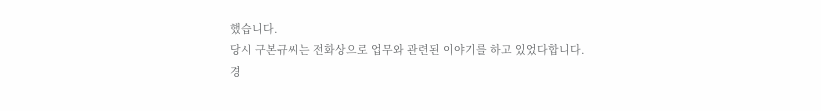했습니다.
당시 구본규씨는 전화상으로 업무와 관련된 이야기를 하고 있었다합니다.
경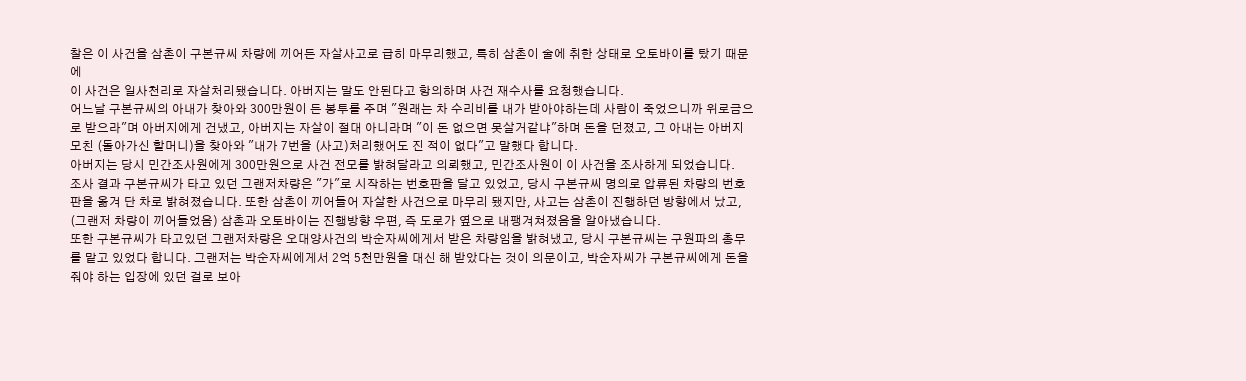찰은 이 사건을 삼촌이 구본규씨 차량에 끼어든 자살사고로 급히 마무리했고, 특히 삼촌이 술에 취한 상태로 오토바이를 탔기 때문에
이 사건은 일사천리로 자살처리됐습니다. 아버지는 말도 안된다고 항의하며 사건 재수사를 요청했습니다.
어느날 구본규씨의 아내가 찾아와 300만원이 든 봉투를 주며 "원래는 차 수리비를 내가 받아야하는데 사람이 죽었으니까 위로금으로 받으라"며 아버지에게 건냈고, 아버지는 자살이 절대 아니라며 "이 돈 없으면 못살거같냐"하며 돈을 던졌고, 그 아내는 아버지 모친 (돌아가신 할머니)을 찾아와 "내가 7번을 (사고)처리했어도 진 적이 없다"고 말했다 합니다.
아버지는 당시 민간조사원에게 300만원으로 사건 전모를 밝혀달라고 의뢰했고, 민간조사원이 이 사건을 조사하게 되었습니다.
조사 결과 구본규씨가 타고 있던 그랜저차량은 "가"로 시작하는 번호판을 달고 있었고, 당시 구본규씨 명의로 압류된 차량의 번호판을 옮겨 단 차로 밝혀졌습니다. 또한 삼촌이 끼어들어 자살한 사건으로 마무리 됐지만, 사고는 삼촌이 진행하던 방향에서 났고, (그랜저 차량이 끼어들었음) 삼촌과 오토바이는 진행방향 우편, 즉 도로가 옆으로 내팽겨쳐졌음을 알아냈습니다.
또한 구본규씨가 타고있던 그랜저차량은 오대양사건의 박순자씨에게서 받은 차량임을 밝혀냈고, 당시 구본규씨는 구원파의 총무를 맡고 있었다 합니다. 그랜저는 박순자씨에게서 2억 5천만원을 대신 해 받았다는 것이 의문이고, 박순자씨가 구본규씨에게 돈을 줘야 하는 입장에 있던 걸로 보아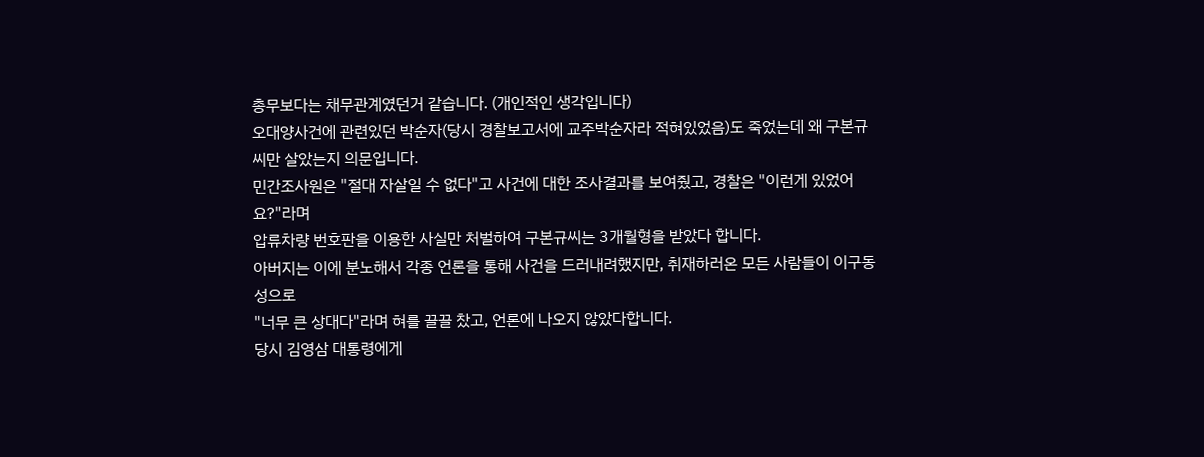총무보다는 채무관계였던거 같습니다. (개인적인 생각입니다)
오대양사건에 관련있던 박순자(당시 경찰보고서에 교주박순자라 적혀있었음)도 죽었는데 왜 구본규씨만 살았는지 의문입니다.
민간조사원은 "절대 자살일 수 없다"고 사건에 대한 조사결과를 보여줬고, 경찰은 "이런게 있었어요?"라며
압류차량 번호판을 이용한 사실만 처벌하여 구본규씨는 3개월형을 받았다 합니다.
아버지는 이에 분노해서 각종 언론을 통해 사건을 드러내려했지만, 취재하러온 모든 사람들이 이구동성으로
"너무 큰 상대다"라며 혀를 끌끌 찼고, 언론에 나오지 않았다합니다.
당시 김영삼 대통령에게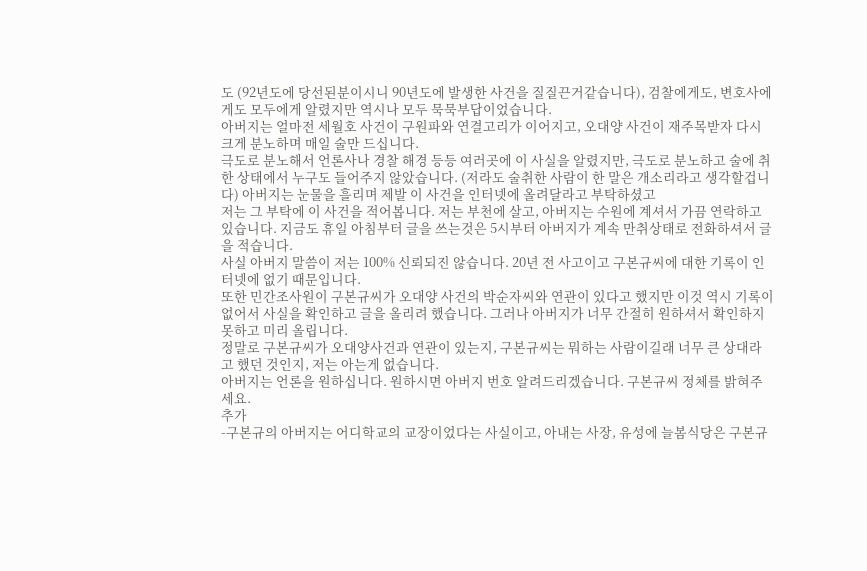도 (92년도에 당선된분이시니 90년도에 발생한 사건을 질질끈거같습니다), 검찰에게도, 변호사에게도 모두에게 알렸지만 역시나 모두 묵묵부답이었습니다.
아버지는 얼마전 세월호 사건이 구원파와 연결고리가 이어지고, 오대양 사건이 재주목받자 다시 크게 분노하며 매일 술만 드십니다.
극도로 분노해서 언론사나 경찰 해경 등등 여러곳에 이 사실을 알렸지만, 극도로 분노하고 술에 취한 상태에서 누구도 들어주지 않았습니다. (저라도 술취한 사람이 한 말은 개소리라고 생각할겁니다) 아버지는 눈물을 흘리며 제발 이 사건을 인터넷에 올려달라고 부탁하셨고
저는 그 부탁에 이 사건을 적어봅니다. 저는 부천에 살고, 아버지는 수원에 계셔서 가끔 연락하고 있습니다. 지금도 휴일 아침부터 글을 쓰는것은 5시부터 아버지가 계속 만취상태로 전화하셔서 글을 적습니다.
사실 아버지 말씀이 저는 100% 신뢰되진 않습니다. 20년 전 사고이고 구본규씨에 대한 기록이 인터넷에 없기 때문입니다.
또한 민간조사원이 구본규씨가 오대양 사건의 박순자씨와 연관이 있다고 했지만 이것 역시 기록이 없어서 사실을 확인하고 글을 올리려 했습니다. 그러나 아버지가 너무 간절히 원하셔서 확인하지 못하고 미리 올립니다.
정말로 구본규씨가 오대양사건과 연관이 있는지, 구본규씨는 뭐하는 사람이길래 너무 큰 상대라고 했던 것인지, 저는 아는게 없습니다.
아버지는 언론을 원하십니다. 원하시면 아버지 번호 알려드리겠습니다. 구본규씨 정체를 밝혀주세요.
추가
-구본규의 아버지는 어디학교의 교장이었다는 사실이고, 아내는 사장, 유성에 늘봄식당은 구본규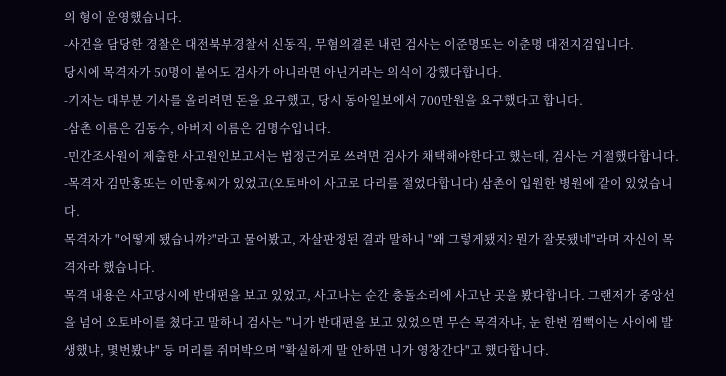의 형이 운영했습니다.
-사건을 담당한 경찰은 대전북부경찰서 신동직, 무혐의결론 내린 검사는 이준명또는 이춘명 대전지검입니다.
당시에 목격자가 50명이 붙어도 검사가 아니라면 아닌거라는 의식이 강했다합니다.
-기자는 대부분 기사를 올리려면 돈을 요구했고, 당시 동아일보에서 700만원을 요구했다고 합니다.
-삼촌 이름은 김동수, 아버지 이름은 김명수입니다.
-민간조사원이 제출한 사고원인보고서는 법정근거로 쓰려면 검사가 채택해야한다고 했는데, 검사는 거절했다합니다.
-목격자 김만홍또는 이만홍씨가 있었고(오토바이 사고로 다리를 절었다합니다) 삼촌이 입원한 병원에 같이 있었습니다.
목격자가 "어떻게 됐습니까?"라고 물어봤고, 자살판정된 결과 말하니 "왜 그렇게됐지? 뭔가 잘못됐네"라며 자신이 목격자라 했습니다.
목격 내용은 사고당시에 반대편을 보고 있었고, 사고나는 순간 충돌소리에 사고난 곳을 봤다합니다. 그랜저가 중앙선을 넘어 오토바이를 쳤다고 말하니 검사는 "니가 반대편을 보고 있었으면 무슨 목격자냐, 눈 한번 껌뻑이는 사이에 발생했냐, 몇번봤냐" 등 머리를 쥐머박으며 "확실하게 말 안하면 니가 영창간다"고 했다합니다.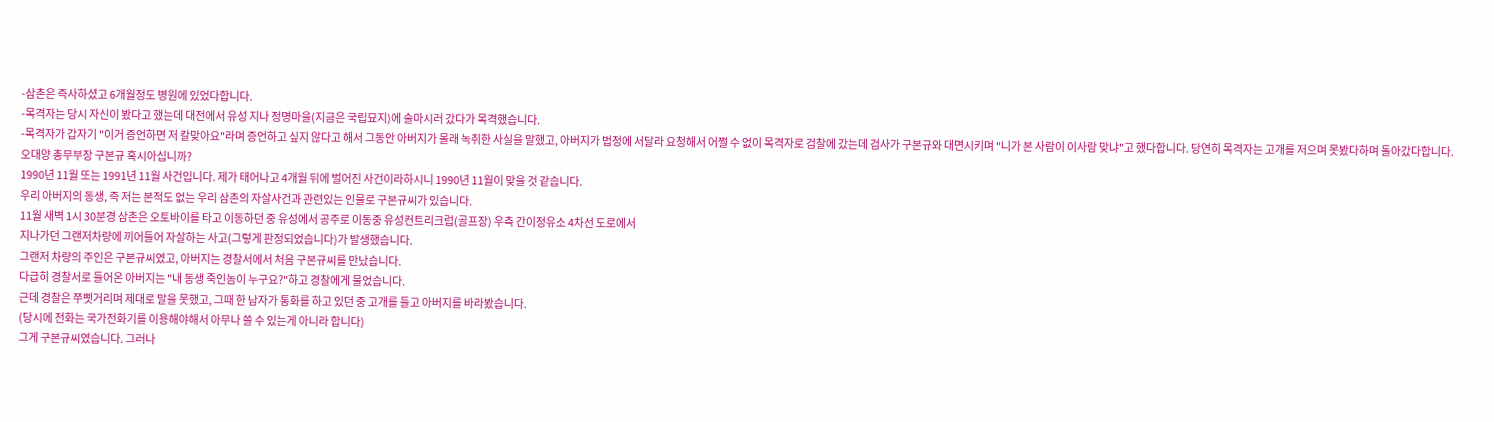-삼촌은 즉사하셨고 6개월정도 병원에 있었다합니다.
-목격자는 당시 자신이 봤다고 했는데 대전에서 유성 지나 정명마을(지금은 국립묘지)에 술마시러 갔다가 목격했습니다.
-목격자가 갑자기 "이거 증언하면 저 칼맞아요"라며 증언하고 싶지 않다고 해서 그동안 아버지가 몰래 녹취한 사실을 말했고, 아버지가 법정에 서달라 요청해서 어쩔 수 없이 목격자로 검찰에 갔는데 검사가 구본규와 대면시키며 "니가 본 사람이 이사람 맞냐"고 했다합니다. 당연히 목격자는 고개를 저으며 못봤다하며 돌아갔다합니다.
오대양 총무부장 구본규 혹시아십니까?
1990년 11월 또는 1991년 11월 사건입니다. 제가 태어나고 4개월 뒤에 벌어진 사건이라하시니 1990년 11월이 맞을 것 같습니다.
우리 아버지의 동생, 즉 저는 본적도 없는 우리 삼촌의 자살사건과 관련있는 인물로 구본규씨가 있습니다.
11월 새벽 1시 30분경 삼촌은 오토바이를 타고 이동하던 중 유성에서 공주로 이동중 유성컨트리크럽(골프장) 우측 간이정유소 4차선 도로에서
지나가던 그랜저차량에 끼어들어 자살하는 사고(그렇게 판정되었습니다)가 발생했습니다.
그랜저 차량의 주인은 구본규씨였고, 아버지는 경찰서에서 처음 구본규씨를 만났습니다.
다급히 경찰서로 들어온 아버지는 "내 동생 죽인놈이 누구요?"하고 경찰에게 물었습니다.
근데 경찰은 쭈삣거리며 제대로 말을 못했고, 그때 한 남자가 통화를 하고 있던 중 고개를 들고 아버지를 바라봤습니다.
(당시에 전화는 국가전화기를 이용해야해서 아무나 쓸 수 있는게 아니라 합니다)
그게 구본규씨였습니다. 그러나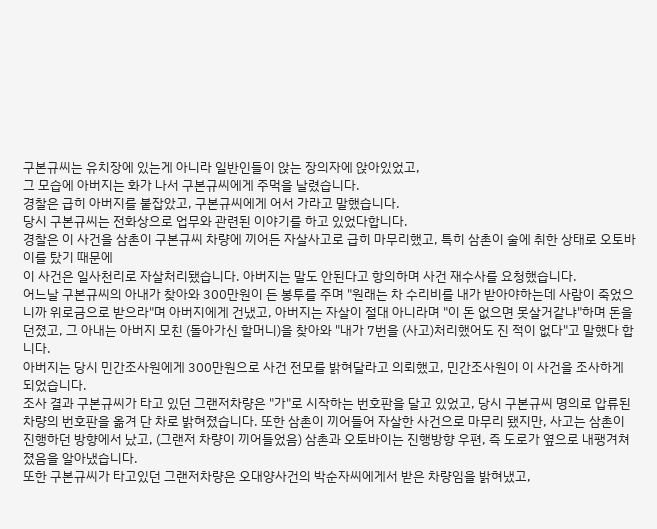구본규씨는 유치장에 있는게 아니라 일반인들이 앉는 장의자에 앉아있었고,
그 모습에 아버지는 화가 나서 구본규씨에게 주먹을 날렸습니다.
경찰은 급히 아버지를 붙잡았고, 구본규씨에게 어서 가라고 말했습니다.
당시 구본규씨는 전화상으로 업무와 관련된 이야기를 하고 있었다합니다.
경찰은 이 사건을 삼촌이 구본규씨 차량에 끼어든 자살사고로 급히 마무리했고, 특히 삼촌이 술에 취한 상태로 오토바이를 탔기 때문에
이 사건은 일사천리로 자살처리됐습니다. 아버지는 말도 안된다고 항의하며 사건 재수사를 요청했습니다.
어느날 구본규씨의 아내가 찾아와 300만원이 든 봉투를 주며 "원래는 차 수리비를 내가 받아야하는데 사람이 죽었으니까 위로금으로 받으라"며 아버지에게 건냈고, 아버지는 자살이 절대 아니라며 "이 돈 없으면 못살거같냐"하며 돈을 던졌고, 그 아내는 아버지 모친 (돌아가신 할머니)을 찾아와 "내가 7번을 (사고)처리했어도 진 적이 없다"고 말했다 합니다.
아버지는 당시 민간조사원에게 300만원으로 사건 전모를 밝혀달라고 의뢰했고, 민간조사원이 이 사건을 조사하게 되었습니다.
조사 결과 구본규씨가 타고 있던 그랜저차량은 "가"로 시작하는 번호판을 달고 있었고, 당시 구본규씨 명의로 압류된 차량의 번호판을 옮겨 단 차로 밝혀졌습니다. 또한 삼촌이 끼어들어 자살한 사건으로 마무리 됐지만, 사고는 삼촌이 진행하던 방향에서 났고, (그랜저 차량이 끼어들었음) 삼촌과 오토바이는 진행방향 우편, 즉 도로가 옆으로 내팽겨쳐졌음을 알아냈습니다.
또한 구본규씨가 타고있던 그랜저차량은 오대양사건의 박순자씨에게서 받은 차량임을 밝혀냈고,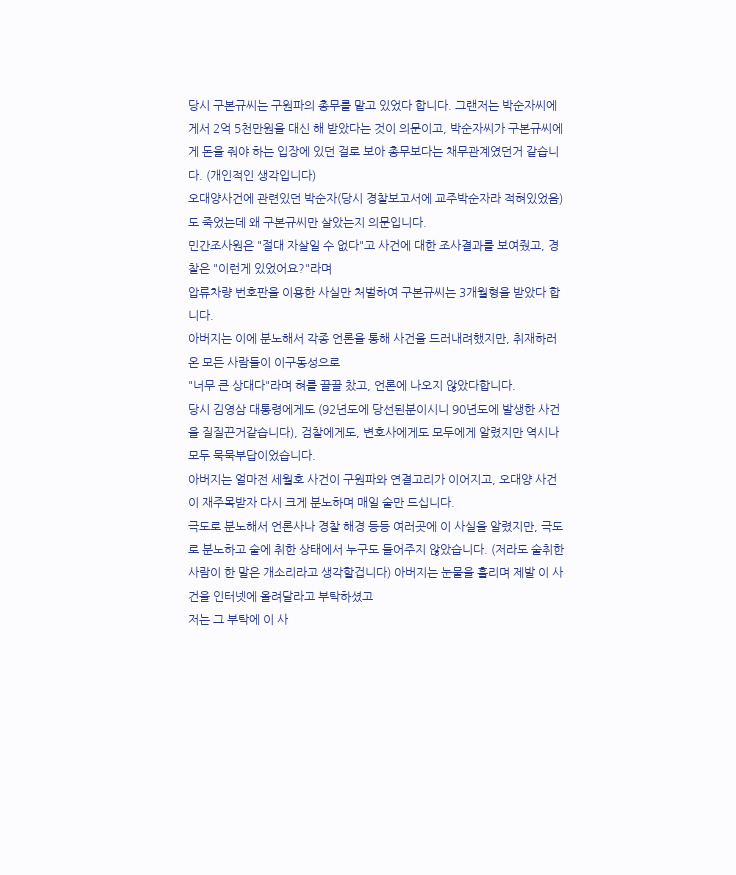당시 구본규씨는 구원파의 총무를 맡고 있었다 합니다. 그랜저는 박순자씨에게서 2억 5천만원을 대신 해 받았다는 것이 의문이고, 박순자씨가 구본규씨에게 돈을 줘야 하는 입장에 있던 걸로 보아 총무보다는 채무관계였던거 같습니다. (개인적인 생각입니다)
오대양사건에 관련있던 박순자(당시 경찰보고서에 교주박순자라 적혀있었음)도 죽었는데 왜 구본규씨만 살았는지 의문입니다.
민간조사원은 "절대 자살일 수 없다"고 사건에 대한 조사결과를 보여줬고, 경찰은 "이런게 있었어요?"라며
압류차량 번호판을 이용한 사실만 처벌하여 구본규씨는 3개월형을 받았다 합니다.
아버지는 이에 분노해서 각종 언론을 통해 사건을 드러내려했지만, 취재하러온 모든 사람들이 이구동성으로
"너무 큰 상대다"라며 혀를 끌끌 찼고, 언론에 나오지 않았다합니다.
당시 김영삼 대통령에게도 (92년도에 당선된분이시니 90년도에 발생한 사건을 질질끈거같습니다), 검찰에게도, 변호사에게도 모두에게 알렸지만 역시나 모두 묵묵부답이었습니다.
아버지는 얼마전 세월호 사건이 구원파와 연결고리가 이어지고, 오대양 사건이 재주목받자 다시 크게 분노하며 매일 술만 드십니다.
극도로 분노해서 언론사나 경찰 해경 등등 여러곳에 이 사실을 알렸지만, 극도로 분노하고 술에 취한 상태에서 누구도 들어주지 않았습니다. (저라도 술취한 사람이 한 말은 개소리라고 생각할겁니다) 아버지는 눈물을 흘리며 제발 이 사건을 인터넷에 올려달라고 부탁하셨고
저는 그 부탁에 이 사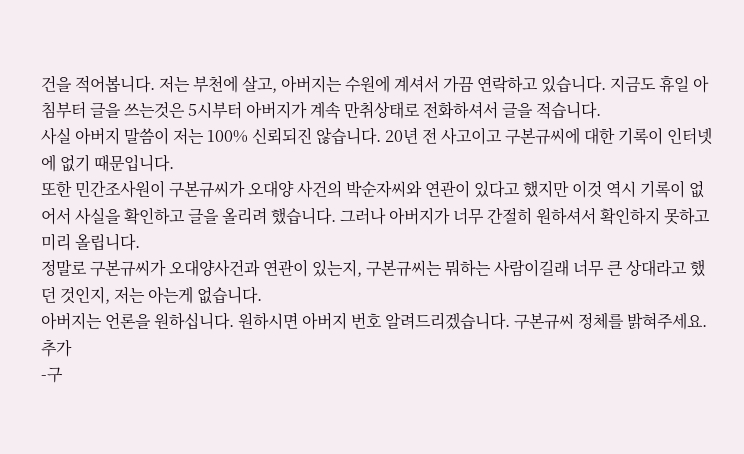건을 적어봅니다. 저는 부천에 살고, 아버지는 수원에 계셔서 가끔 연락하고 있습니다. 지금도 휴일 아침부터 글을 쓰는것은 5시부터 아버지가 계속 만취상태로 전화하셔서 글을 적습니다.
사실 아버지 말씀이 저는 100% 신뢰되진 않습니다. 20년 전 사고이고 구본규씨에 대한 기록이 인터넷에 없기 때문입니다.
또한 민간조사원이 구본규씨가 오대양 사건의 박순자씨와 연관이 있다고 했지만 이것 역시 기록이 없어서 사실을 확인하고 글을 올리려 했습니다. 그러나 아버지가 너무 간절히 원하셔서 확인하지 못하고 미리 올립니다.
정말로 구본규씨가 오대양사건과 연관이 있는지, 구본규씨는 뭐하는 사람이길래 너무 큰 상대라고 했던 것인지, 저는 아는게 없습니다.
아버지는 언론을 원하십니다. 원하시면 아버지 번호 알려드리겠습니다. 구본규씨 정체를 밝혀주세요.
추가
-구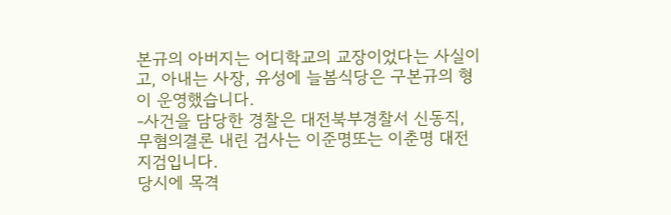본규의 아버지는 어디학교의 교장이었다는 사실이고, 아내는 사장, 유성에 늘봄식당은 구본규의 형이 운영했습니다.
-사건을 담당한 경찰은 대전북부경찰서 신동직, 무혐의결론 내린 검사는 이준명또는 이춘명 대전지검입니다.
당시에 목격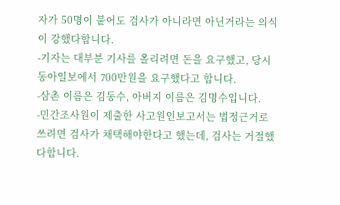자가 50명이 붙어도 검사가 아니라면 아닌거라는 의식이 강했다합니다.
-기자는 대부분 기사를 올리려면 돈을 요구했고, 당시 동아일보에서 700만원을 요구했다고 합니다.
-삼촌 이름은 김동수, 아버지 이름은 김명수입니다.
-민간조사원이 제출한 사고원인보고서는 법정근거로 쓰려면 검사가 채택해야한다고 했는데, 검사는 거절했다합니다.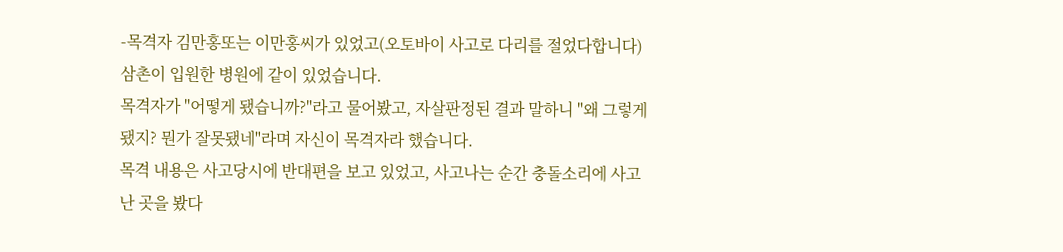-목격자 김만홍또는 이만홍씨가 있었고(오토바이 사고로 다리를 절었다합니다) 삼촌이 입원한 병원에 같이 있었습니다.
목격자가 "어떻게 됐습니까?"라고 물어봤고, 자살판정된 결과 말하니 "왜 그렇게됐지? 뭔가 잘못됐네"라며 자신이 목격자라 했습니다.
목격 내용은 사고당시에 반대편을 보고 있었고, 사고나는 순간 충돌소리에 사고난 곳을 봤다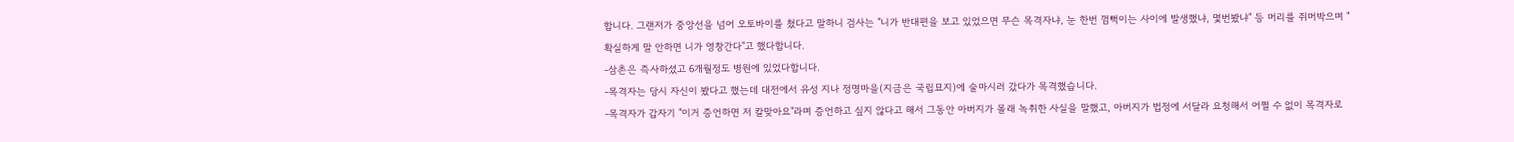합니다. 그랜저가 중앙선을 넘어 오토바이를 쳤다고 말하니 검사는 "니가 반대편을 보고 있었으면 무슨 목격자냐, 눈 한번 껌뻑이는 사이에 발생했냐, 몇번봤냐" 등 머리를 쥐머박으며 "확실하게 말 안하면 니가 영창간다"고 했다합니다.
-삼촌은 즉사하셨고 6개월정도 병원에 있었다합니다.
-목격자는 당시 자신이 봤다고 했는데 대전에서 유성 지나 정명마을(지금은 국립묘지)에 술마시러 갔다가 목격했습니다.
-목격자가 갑자기 "이거 증언하면 저 칼맞아요"라며 증언하고 싶지 않다고 해서 그동안 아버지가 몰래 녹취한 사실을 말했고, 아버지가 법정에 서달라 요청해서 어쩔 수 없이 목격자로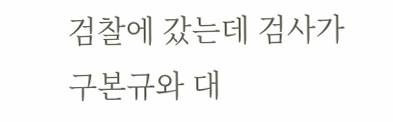검찰에 갔는데 검사가 구본규와 대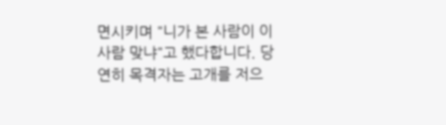면시키며 "니가 본 사람이 이사람 맞냐"고 했다합니다. 당연히 목격자는 고개를 저으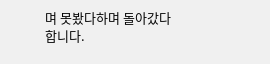며 못봤다하며 돌아갔다합니다.